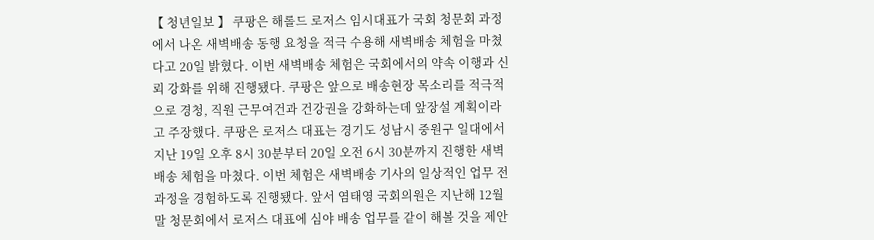【 청년일보 】 쿠팡은 해롤드 로저스 임시대표가 국회 청문회 과정에서 나온 새벽배송 동행 요청을 적극 수용해 새벽배송 체험을 마쳤다고 20일 밝혔다. 이번 새벽배송 체험은 국회에서의 약속 이행과 신뢰 강화를 위해 진행됐다. 쿠팡은 앞으로 배송현장 목소리를 적극적으로 경청, 직원 근무여건과 건강권을 강화하는데 앞장설 계획이라고 주장했다. 쿠팡은 로저스 대표는 경기도 성남시 중원구 일대에서 지난 19일 오후 8시 30분부터 20일 오전 6시 30분까지 진행한 새벽배송 체험을 마쳤다. 이번 체험은 새벽배송 기사의 일상적인 업무 전 과정을 경험하도록 진행됐다. 앞서 염태영 국회의원은 지난해 12월 말 청문회에서 로저스 대표에 심야 배송 업무를 같이 해볼 것을 제안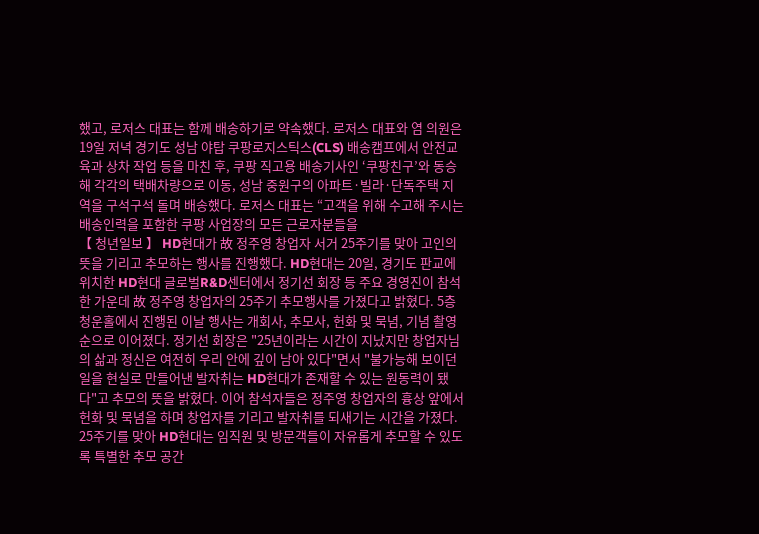했고, 로저스 대표는 함께 배송하기로 약속했다. 로저스 대표와 염 의원은 19일 저녁 경기도 성남 야탑 쿠팡로지스틱스(CLS) 배송캠프에서 안전교육과 상차 작업 등을 마친 후, 쿠팡 직고용 배송기사인 ‘쿠팡친구’와 동승해 각각의 택배차량으로 이동, 성남 중원구의 아파트·빌라·단독주택 지역을 구석구석 돌며 배송했다. 로저스 대표는 “고객을 위해 수고해 주시는 배송인력을 포함한 쿠팡 사업장의 모든 근로자분들을
【 청년일보 】 HD현대가 故 정주영 창업자 서거 25주기를 맞아 고인의 뜻을 기리고 추모하는 행사를 진행했다. HD현대는 20일, 경기도 판교에 위치한 HD현대 글로벌R&D센터에서 정기선 회장 등 주요 경영진이 참석한 가운데 故 정주영 창업자의 25주기 추모행사를 가졌다고 밝혔다. 5층 청운홀에서 진행된 이날 행사는 개회사, 추모사, 헌화 및 묵념, 기념 촬영 순으로 이어졌다. 정기선 회장은 "25년이라는 시간이 지났지만 창업자님의 삶과 정신은 여전히 우리 안에 깊이 남아 있다"면서 "불가능해 보이던 일을 현실로 만들어낸 발자취는 HD현대가 존재할 수 있는 원동력이 됐다"고 추모의 뜻을 밝혔다. 이어 참석자들은 정주영 창업자의 흉상 앞에서 헌화 및 묵념을 하며 창업자를 기리고 발자취를 되새기는 시간을 가졌다. 25주기를 맞아 HD현대는 임직원 및 방문객들이 자유롭게 추모할 수 있도록 특별한 추모 공간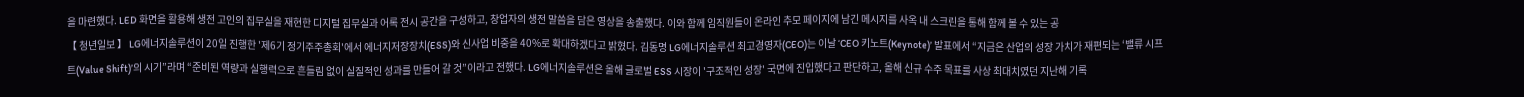을 마련했다. LED 화면을 활용해 생전 고인의 집무실을 재현한 디지털 집무실과 어록 전시 공간을 구성하고, 창업자의 생전 말씀을 담은 영상을 송출했다. 이와 함께 임직원들이 온라인 추모 페이지에 남긴 메시지를 사옥 내 스크린을 통해 함께 볼 수 있는 공
【 청년일보 】 LG에너지솔루션이 20일 진행한 '제6기 정기주주총회'에서 에너지저장장치(ESS)와 신사업 비중을 40%로 확대하겠다고 밝혔다. 김동명 LG에너지솔루션 최고경영자(CEO)는 이날 ‘CEO 키노트(Keynote)’ 발표에서 “지금은 산업의 성장 가치가 재편되는 ‘밸류 시프트(Value Shift)’의 시기”라며 “준비된 역량과 실행력으로 흔들림 없이 실질적인 성과를 만들어 갈 것”이라고 전했다. LG에너지솔루션은 올해 글로벌 ESS 시장이 '구조적인 성장' 국면에 진입했다고 판단하고, 올해 신규 수주 목표를 사상 최대치였던 지난해 기록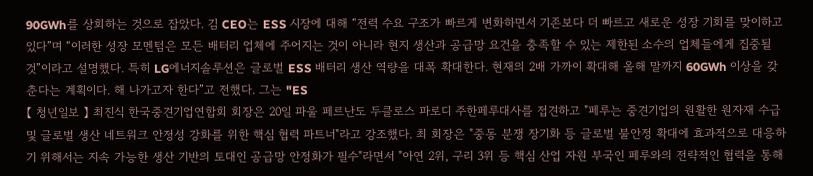90GWh를 상회하는 것으로 잡았다. 김 CEO는 ESS 시장에 대해 “전력 수요 구조가 빠르게 변화하면서 기존보다 더 빠르고 새로운 성장 기회를 맞이하고 있다”며 “이러한 성장 모멘텀은 모든 배터리 업체에 주어지는 것이 아니라 현지 생산과 공급망 요건을 충족할 수 있는 제한된 소수의 업체들에게 집중될 것”이라고 설명했다. 특히 LG에너지솔루션은 글로벌 ESS 배터리 생산 역량을 대폭 확대한다. 현재의 2배 가까이 확대해 올해 말까지 60GWh 이상을 갖춘다는 계획이다. 해 나가고자 한다”고 전했다. 그는 "ES
【 청년일보 】 최진식 한국중견기업연합회 회장은 20일 파울 페르난도 두클로스 파로디 주한페루대사를 접견하고 "페루는 중견기업의 원활한 원자재 수급 및 글로벌 생산 네트워크 안정성 강화를 위한 핵심 협력 파트너"라고 강조했다. 최 회장은 "중동 분쟁 장기화 등 글로벌 불안정 확대에 효과적으로 대응하기 위해서는 지속 가능한 생산 기반의 토대인 공급망 안정화가 필수"라면서 "아연 2위, 구리 3위 등 핵심 산업 자원 부국인 페루와의 전략적인 협력을 통해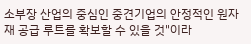소부장 산업의 중심인 중견기업의 안정적인 원자재 공급 루트를 확보할 수 있을 것"이라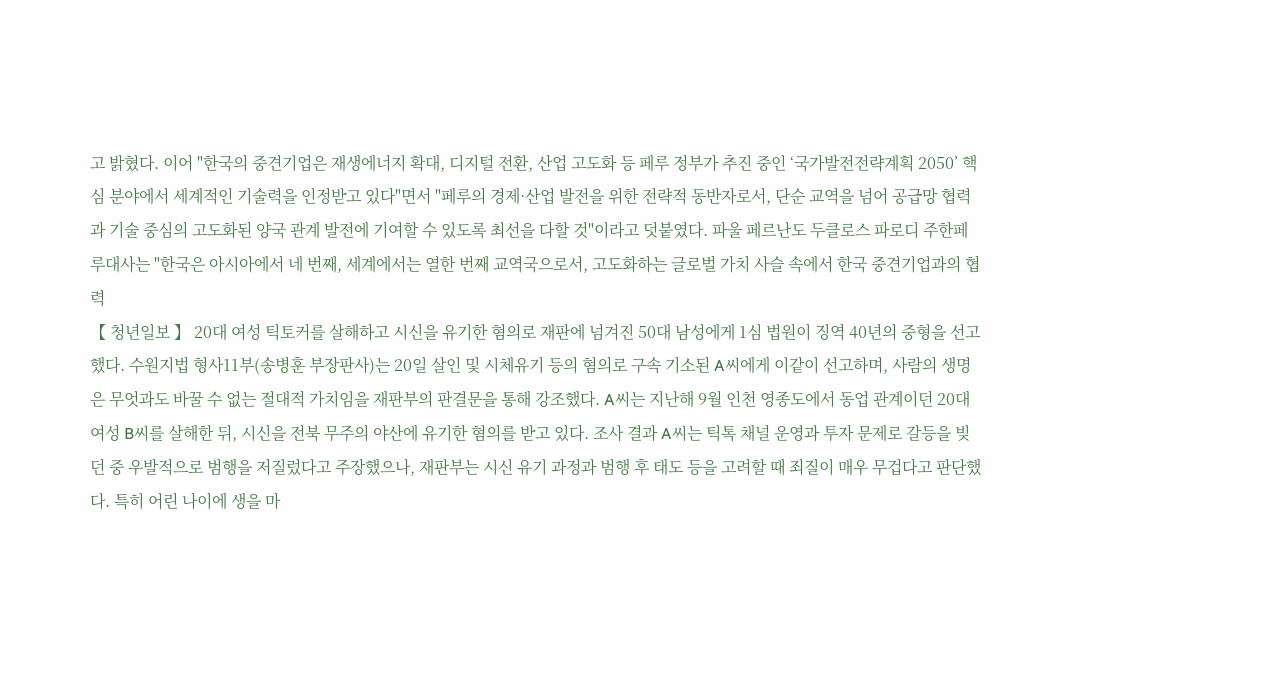고 밝혔다. 이어 "한국의 중견기업은 재생에너지 확대, 디지털 전환, 산업 고도화 등 페루 정부가 추진 중인 ‘국가발전전략계획 2050’ 핵심 분야에서 세계적인 기술력을 인정받고 있다"면서 "페루의 경제·산업 발전을 위한 전략적 동반자로서, 단순 교역을 넘어 공급망 협력과 기술 중심의 고도화된 양국 관계 발전에 기여할 수 있도록 최선을 다할 것"이라고 덧붙였다. 파울 페르난도 두클로스 파로디 주한페루대사는 "한국은 아시아에서 네 번째, 세계에서는 열한 번째 교역국으로서, 고도화하는 글로벌 가치 사슬 속에서 한국 중견기업과의 협력
【 청년일보 】 20대 여성 틱토커를 살해하고 시신을 유기한 혐의로 재판에 넘겨진 50대 남성에게 1심 법원이 징역 40년의 중형을 선고했다. 수원지법 형사11부(송병훈 부장판사)는 20일 살인 및 시체유기 등의 혐의로 구속 기소된 A씨에게 이같이 선고하며, 사람의 생명은 무엇과도 바꿀 수 없는 절대적 가치임을 재판부의 판결문을 통해 강조했다. A씨는 지난해 9월 인천 영종도에서 동업 관계이던 20대 여성 B씨를 살해한 뒤, 시신을 전북 무주의 야산에 유기한 혐의를 받고 있다. 조사 결과 A씨는 틱톡 채널 운영과 투자 문제로 갈등을 빚던 중 우발적으로 범행을 저질렀다고 주장했으나, 재판부는 시신 유기 과정과 범행 후 태도 등을 고려할 때 죄질이 매우 무겁다고 판단했다. 특히 어린 나이에 생을 마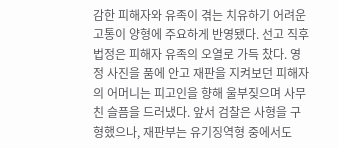감한 피해자와 유족이 겪는 치유하기 어려운 고통이 양형에 주요하게 반영됐다. 선고 직후 법정은 피해자 유족의 오열로 가득 찼다. 영정 사진을 품에 안고 재판을 지켜보던 피해자의 어머니는 피고인을 향해 울부짖으며 사무친 슬픔을 드러냈다. 앞서 검찰은 사형을 구형했으나, 재판부는 유기징역형 중에서도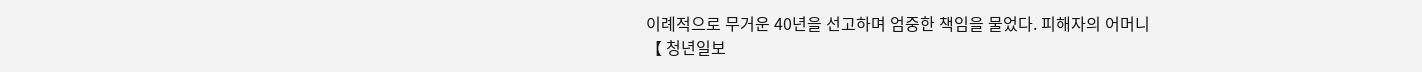이례적으로 무거운 40년을 선고하며 엄중한 책임을 물었다. 피해자의 어머니
【 청년일보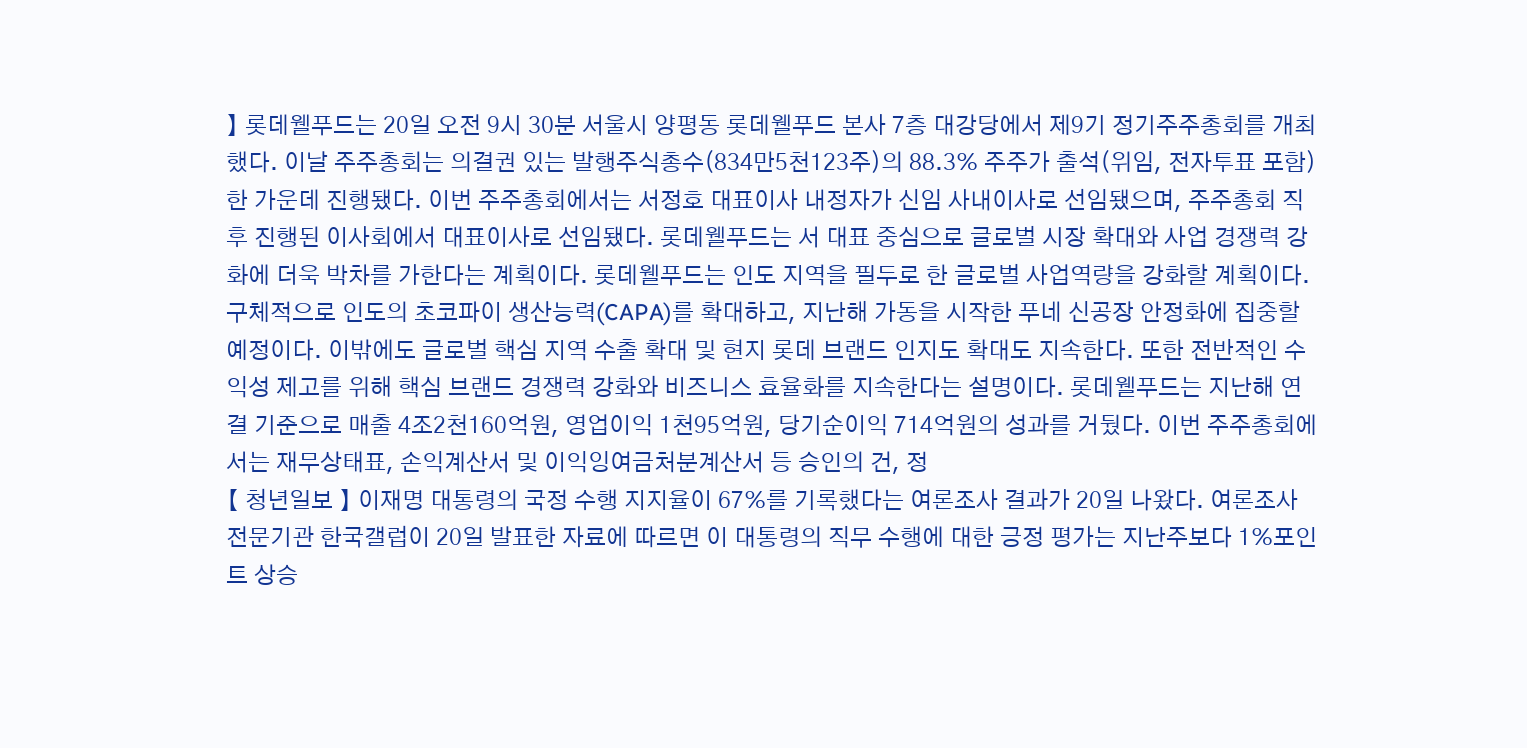】 롯데웰푸드는 20일 오전 9시 30분 서울시 양평동 롯데웰푸드 본사 7층 대강당에서 제9기 정기주주총회를 개최했다. 이날 주주총회는 의결권 있는 발행주식총수(834만5천123주)의 88.3% 주주가 출석(위임, 전자투표 포함)한 가운데 진행됐다. 이번 주주총회에서는 서정호 대표이사 내정자가 신임 사내이사로 선임됐으며, 주주총회 직후 진행된 이사회에서 대표이사로 선임됐다. 롯데웰푸드는 서 대표 중심으로 글로벌 시장 확대와 사업 경쟁력 강화에 더욱 박차를 가한다는 계획이다. 롯데웰푸드는 인도 지역을 필두로 한 글로벌 사업역량을 강화할 계획이다. 구체적으로 인도의 초코파이 생산능력(CAPA)를 확대하고, 지난해 가동을 시작한 푸네 신공장 안정화에 집중할 예정이다. 이밖에도 글로벌 핵심 지역 수출 확대 및 현지 롯데 브랜드 인지도 확대도 지속한다. 또한 전반적인 수익성 제고를 위해 핵심 브랜드 경쟁력 강화와 비즈니스 효율화를 지속한다는 설명이다. 롯데웰푸드는 지난해 연결 기준으로 매출 4조2천160억원, 영업이익 1천95억원, 당기순이익 714억원의 성과를 거뒀다. 이번 주주총회에서는 재무상태표, 손익계산서 및 이익잉여금처분계산서 등 승인의 건, 정
【 청년일보 】 이재명 대통령의 국정 수행 지지율이 67%를 기록했다는 여론조사 결과가 20일 나왔다. 여론조사 전문기관 한국갤럽이 20일 발표한 자료에 따르면 이 대통령의 직무 수행에 대한 긍정 평가는 지난주보다 1%포인트 상승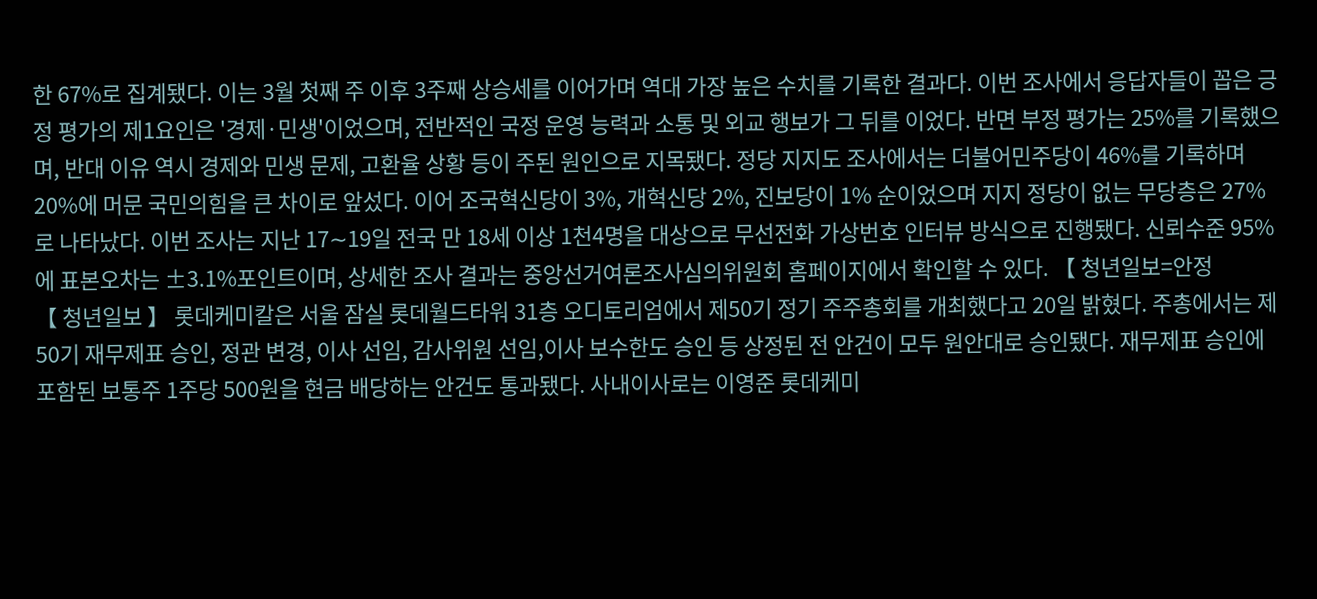한 67%로 집계됐다. 이는 3월 첫째 주 이후 3주째 상승세를 이어가며 역대 가장 높은 수치를 기록한 결과다. 이번 조사에서 응답자들이 꼽은 긍정 평가의 제1요인은 '경제·민생'이었으며, 전반적인 국정 운영 능력과 소통 및 외교 행보가 그 뒤를 이었다. 반면 부정 평가는 25%를 기록했으며, 반대 이유 역시 경제와 민생 문제, 고환율 상황 등이 주된 원인으로 지목됐다. 정당 지지도 조사에서는 더불어민주당이 46%를 기록하며 20%에 머문 국민의힘을 큰 차이로 앞섰다. 이어 조국혁신당이 3%, 개혁신당 2%, 진보당이 1% 순이었으며 지지 정당이 없는 무당층은 27%로 나타났다. 이번 조사는 지난 17∼19일 전국 만 18세 이상 1천4명을 대상으로 무선전화 가상번호 인터뷰 방식으로 진행됐다. 신뢰수준 95%에 표본오차는 ±3.1%포인트이며, 상세한 조사 결과는 중앙선거여론조사심의위원회 홈페이지에서 확인할 수 있다. 【 청년일보=안정
【 청년일보 】 롯데케미칼은 서울 잠실 롯데월드타워 31층 오디토리엄에서 제50기 정기 주주총회를 개최했다고 20일 밝혔다. 주총에서는 제50기 재무제표 승인, 정관 변경, 이사 선임, 감사위원 선임,이사 보수한도 승인 등 상정된 전 안건이 모두 원안대로 승인됐다. 재무제표 승인에 포함된 보통주 1주당 500원을 현금 배당하는 안건도 통과됐다. 사내이사로는 이영준 롯데케미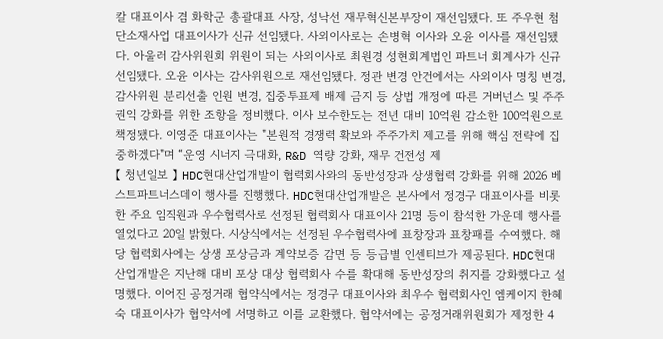칼 대표이사 겸 화학군 총괄대표 사장, 성낙선 재무혁신본부장이 재선임됐다. 또 주우현 첨단소재사업 대표이사가 신규 선임됐다. 사외이사로는 손병혁 이사와 오윤 이사를 재선임됐다. 아울러 감사위원회 위원이 되는 사외이사로 최원경 성현회계법인 파트너 회계사가 신규 선임됐다. 오윤 이사는 감사위원으로 재선임됐다. 정관 변경 안건에서는 사외이사 명칭 변경, 감사위원 분리선출 인원 변경, 집중투표제 배제 금지 등 상법 개정에 따른 거버넌스 및 주주 권익 강화를 위한 조항을 정비했다. 이사 보수한도는 전년 대비 10억원 감소한 100억원으로 책정됐다. 이영준 대표이사는 "본원적 경쟁력 확보와 주주가치 제고를 위해 핵심 전략에 집중하겠다"며 “운영 시너지 극대화, R&D 역량 강화, 재무 건전성 제
【 청년일보 】 HDC현대산업개발이 협력회사와의 동반성장과 상생협력 강화를 위해 2026 베스트파트너스데이 행사를 진행했다. HDC현대산업개발은 본사에서 정경구 대표이사를 비롯한 주요 임직원과 우수협력사로 선정된 협력회사 대표이사 21명 등이 참석한 가운데 행사를 열었다고 20일 밝혔다. 시상식에서는 선정된 우수협력사에 표창장과 표창패를 수여했다. 해당 협력회사에는 상생 포상금과 계약보증 감면 등 등급별 인센티브가 제공된다. HDC현대산업개발은 지난해 대비 포상 대상 협력회사 수를 확대해 동반성장의 취지를 강화했다고 설명했다. 이어진 공정거래 협약식에서는 정경구 대표이사와 최우수 협력회사인 엠케이지 한혜숙 대표이사가 협약서에 서명하고 이를 교환했다. 협약서에는 공정거래위원회가 제정한 4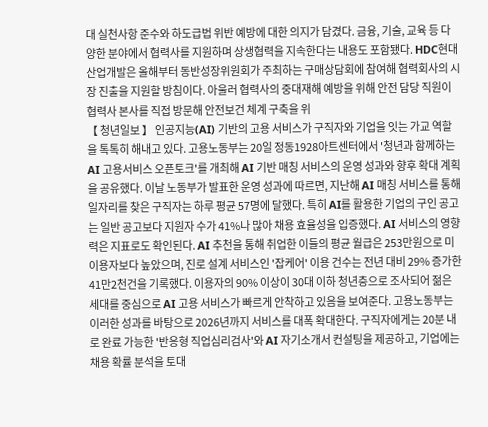대 실천사항 준수와 하도급법 위반 예방에 대한 의지가 담겼다. 금융, 기술, 교육 등 다양한 분야에서 협력사를 지원하며 상생협력을 지속한다는 내용도 포함됐다. HDC현대산업개발은 올해부터 동반성장위원회가 주최하는 구매상담회에 참여해 협력회사의 시장 진출을 지원할 방침이다. 아울러 협력사의 중대재해 예방을 위해 안전 담당 직원이 협력사 본사를 직접 방문해 안전보건 체계 구축을 위
【 청년일보 】 인공지능(AI) 기반의 고용 서비스가 구직자와 기업을 잇는 가교 역할을 톡톡히 해내고 있다. 고용노동부는 20일 정동1928아트센터에서 '청년과 함께하는 AI 고용서비스 오픈토크'를 개최해 AI 기반 매칭 서비스의 운영 성과와 향후 확대 계획을 공유했다. 이날 노동부가 발표한 운영 성과에 따르면, 지난해 AI 매칭 서비스를 통해 일자리를 찾은 구직자는 하루 평균 57명에 달했다. 특히 AI를 활용한 기업의 구인 공고는 일반 공고보다 지원자 수가 41%나 많아 채용 효율성을 입증했다. AI 서비스의 영향력은 지표로도 확인된다. AI 추천을 통해 취업한 이들의 평균 월급은 253만원으로 미이용자보다 높았으며, 진로 설계 서비스인 '잡케어' 이용 건수는 전년 대비 29% 증가한 41만2천건을 기록했다. 이용자의 90% 이상이 30대 이하 청년층으로 조사되어 젊은 세대를 중심으로 AI 고용 서비스가 빠르게 안착하고 있음을 보여준다. 고용노동부는 이러한 성과를 바탕으로 2026년까지 서비스를 대폭 확대한다. 구직자에게는 20분 내로 완료 가능한 '반응형 직업심리검사'와 AI 자기소개서 컨설팅을 제공하고, 기업에는 채용 확률 분석을 토대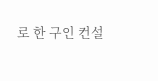로 한 구인 컨설